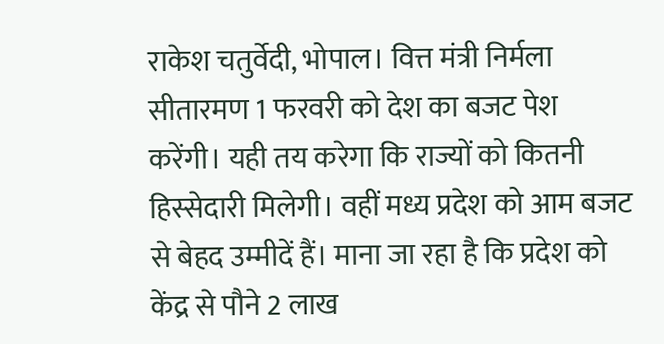राकेश चतुर्वेदी, भोपाल। वित्त मंत्री निर्मला सीतारमण 1 फरवरी को देश का बजट पेश करेंगी। यही तय करेगा कि राज्यों को कितनी हिस्सेदारी मिलेगी। वहीं मध्य प्रदेश को आम बजट से बेहद उम्मीदें हैं। माना जा रहा है कि प्रदेश को केंद्र से पौने 2 लाख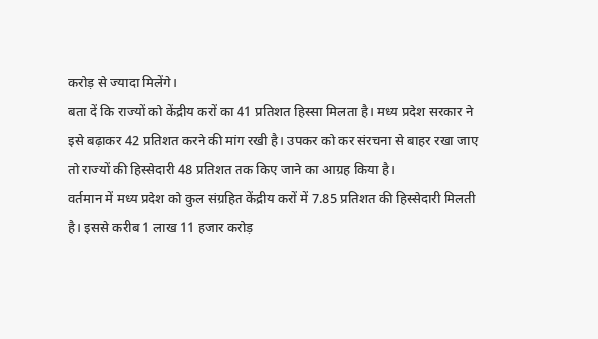करोड़ से ज्यादा मिलेंगे।
बता दें कि राज्यों को केंद्रीय करों का 41 प्रतिशत हिस्सा मिलता है। मध्य प्रदेश सरकार ने इसे बढ़ाकर 42 प्रतिशत करने की मांग रखी है। उपकर को कर संरचना से बाहर रखा जाए तो राज्यों की हिस्सेदारी 48 प्रतिशत तक किए जाने का आग्रह किया है।
वर्तमान में मध्य प्रदेश को कुल संग्रहित केंद्रीय करों में 7.85 प्रतिशत की हिस्सेदारी मिलती है। इससे करीब 1 लाख 11 हजार करोड़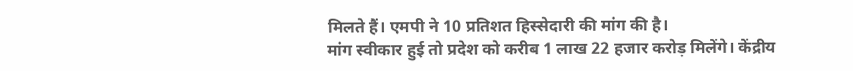मिलते हैं। एमपी ने 10 प्रतिशत हिस्सेदारी की मांग की है।
मांग स्वीकार हुई तो प्रदेश को करीब 1 लाख 22 हजार करोड़ मिलेंगे। केंद्रीय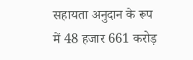सहायता अनुदान के रूप में 48 हजार 661 करोड़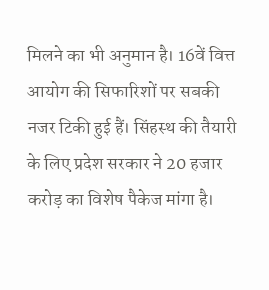मिलने का भी अनुमान है। 16वें वित्त आयोग की सिफारिशों पर सबकी नजर टिकी हुई हैं। सिंहस्थ की तैयारी के लिए प्रदेश सरकार ने 20 हजार करोड़ का विशेष पैकेज मांगा है।